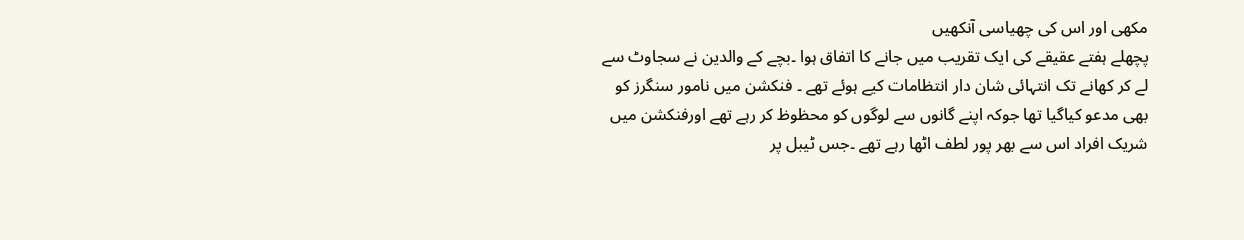مکھی اور اس کی چھیاسی آنکھیں
پچھلے ہفتے عقیقے کی ایک تقریب میں جانے کا اتفاق ہوا ۔بچے کے والدین نے سجاوٹ سے لے کر کھانے تک انتہائی شان دار انتظامات کیے ہوئے تھے ۔ فنکشن میں نامور سنگرز کو بھی مدعو کیاگیا تھا جوکہ اپنے گانوں سے لوگوں کو محظوظ کر رہے تھے اورفنکشن میں شریک افراد اس سے بھر پور لطف اٹھا رہے تھے ۔جس ٹیبل پر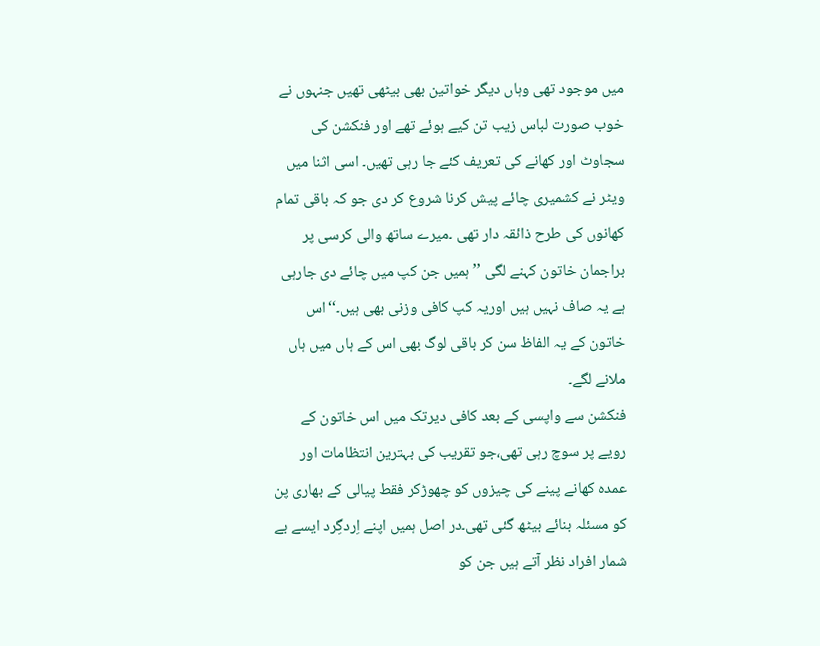میں موجود تھی وہاں دیگر خواتین بھی بیٹھی تھیں جنہوں نے خوب صورت لباس زیب تن کیے ہوئے تھے اور فنکشن کی سجاوٹ اور کھانے کی تعریف کئے جا رہی تھیں۔ اسی اثنا میں ویٹر نے کشمیری چائے پیش کرنا شروع کر دی جو کہ باقی تمام کھانوں کی طرح ذائقہ دار تھی ۔میرے ساتھ والی کرسی پر براجمان خاتون کہنے لگی ’’ ہمیں جن کپ میں چائے دی جارہی ہے یہ صاف نہیں ہیں اوریہ کپ کافی وزنی بھی ہیں۔‘‘اس خاتون کے یہ الفاظ سن کر باقی لوگ بھی اس کے ہاں میں ہاں ملانے لگے۔
فنکشن سے واپسی کے بعد کافی دیرتک میں اس خاتون کے رویے پر سوچ رہی تھی،جو تقریب کی بہترین انتظامات اور عمدہ کھانے پینے کی چیزوں کو چھوڑکر فقط پیالی کے بھاری پن کو مسئلہ بنائے بیٹھ گئی تھی۔در اصل ہمیں اپنے اِردگِرد ایسے بے شمار افراد نظر آتے ہیں جن کو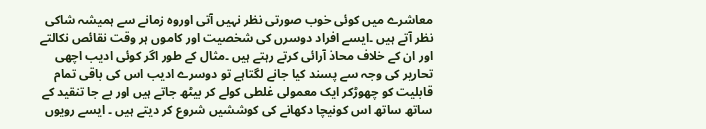معاشرے میں کوئی خوب صورتی نظر نہیں آتی اوروہ زمانے سے ہمیشہ شاکی نظر آتے ہیں ۔ایسے افراد دوسرں کی شخصیت اور کاموں ہر وقت نقائص نکالتے اور ان کے خلاف محاذ آرائی کرتے رہتے ہیں ۔مثال کے طور اگر کوئی ادیب اچھی تحاریر کی وجہ سے پسند کیا جانے لگتاہے تو دوسرے ادیب اس کی باقی تمام قابلیت کو چھوڑکر ایک معمولی غلطی کولے کر بیٹھ جاتے ہیں اور بے جا تنقید کے ساتھ ساتھ اس کونیچا دکھانے کی کوششیں شروع کر دیتے ہیں ۔ ایسے رویوں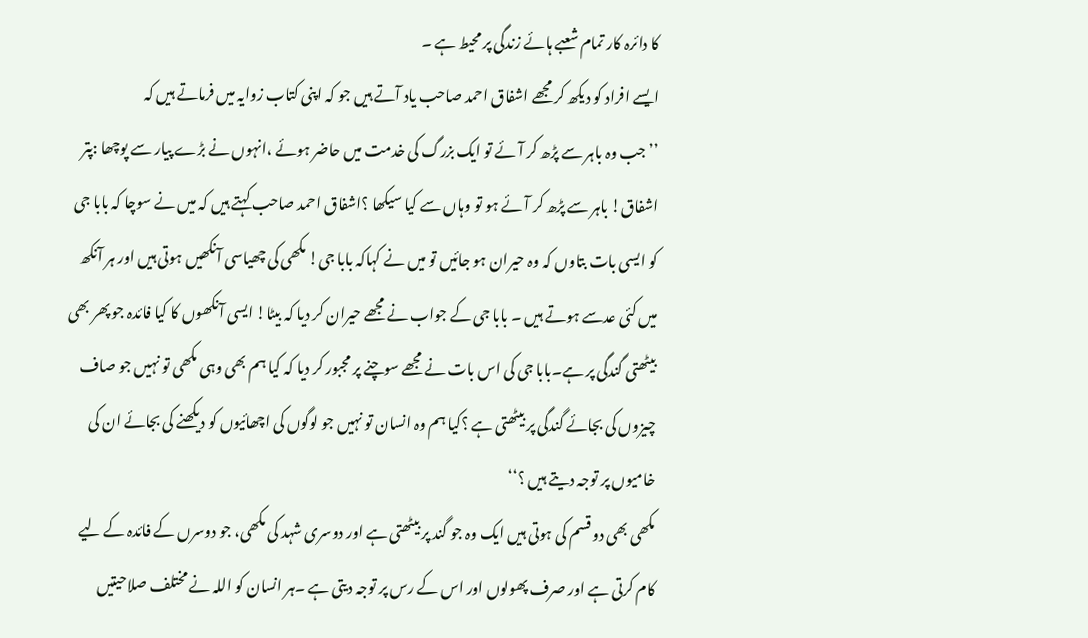کا دائرہ کار تمام شعبے ہائے زندگی پر محیط ہے ۔
ایسے افراد کو دیکھ کر مجھے اشفاق احمد صاحب یاد آتے ہیں جو کہ اپنی کتاب زوایہ میں فرماتے ہیں کہ
’’ جب وہ باہر سے پڑھ کر آئے تو ایک بزرگ کی خدمت میں حاضر ہوئے ،انہوں نے بڑے پیار سے پوچھا :پتر اشفاق! باہر سے پڑھ کر آئے ہو تو وہاں سے کیا سیکھا ؟اشفاق احمد صاحب کہتے ہیں کہ میں نے سوچا کہ بابا جی کو ایسی بات بتاوں کہ وہ حیران ہو جائیں تو میں نے کہاکہ بابا جی! مکھی کی چھیاسی آنکھیں ہوتی ہیں اور ہر آنکھ میں کئی عدسے ہوتے ہیں ۔ بابا جی کے جواب نے مجھے حیران کر دیا کہ بیٹا! ایسی آنکھوں کا کیا فائدہ جو پھر بھی بیٹھتی گندگی پر ہے۔بابا جی کی اس بات نے مجھے سوچنے پر مجبور کر دیا کہ کیا ہم بھی وہی مکھی تو نہیں جو صاف چیزوں کی بجائے گندگی پر بیٹھتی ہے ؟کیا ہم وہ انسان تو نہیں جو لوگوں کی اچھائیوں کو دیکھنے کی بجائے ان کی خامیوں پر توجہ دیتے ہیں ؟‘‘
مکھی بھی دو قسم کی ہوتی ہیں ایک وہ جو گند پر بیٹھتی ہے اور دوسری شہد کی مکھی، جو دوسرں کے فائدہ کے لیے کام کرتی ہے اور صرف پھولوں اور اس کے رس پر توجہ دیتی ہے ۔ہر انسان کو اللہ نے مختلف صلاحیتیں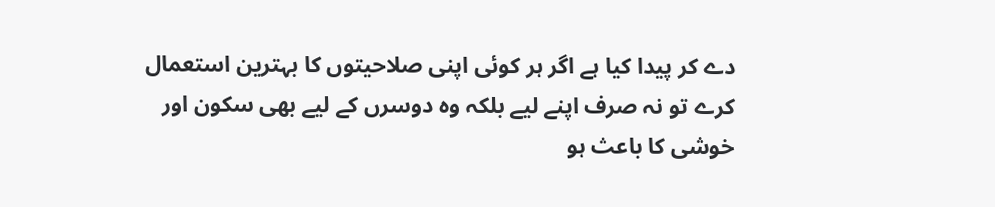دے کر پیدا کیا ہے اگر ہر کوئی اپنی صلاحیتوں کا بہترین استعمال کرے تو نہ صرف اپنے لیے بلکہ وہ دوسرں کے لیے بھی سکون اور خوشی کا باعث ہو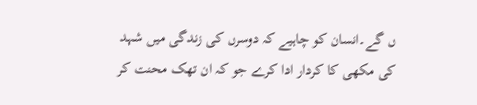ں گے۔انسان کو چاہیے کہ دوسرں کی زندگی میں شہد کی مکھی کا کردار ادا کرے جو کہ ان تھک محنت کر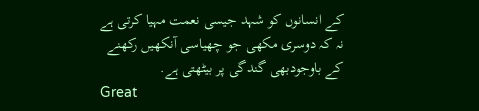کے انسانوں کو شہد جیسی نعمت مہیا کرتی ہے نہ کہ دوسری مکھی جو چھیاسی آنکھیں رکھنے کے باوجودبھی گندگی پر بیٹھتی ہے.
Great